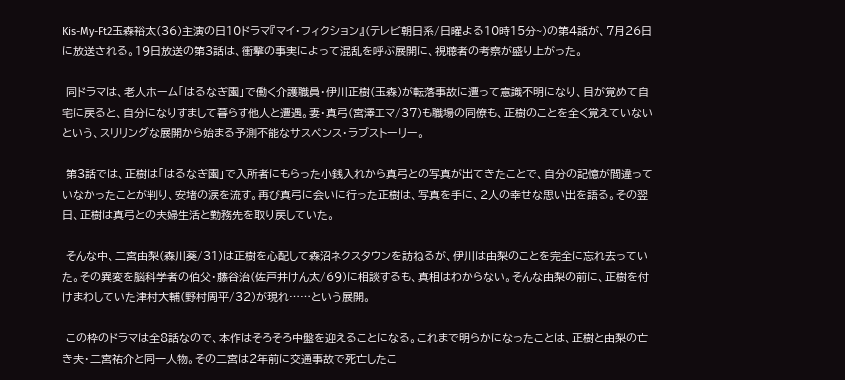Kis-My-Ft2玉森裕太(36)主演の日10ドラマ『マイ・フィクション』(テレビ朝日系/日曜よる10時15分~)の第4話が、7月26日に放送される。19日放送の第3話は、衝撃の事実によって混乱を呼ぶ展開に、視聴者の考察が盛り上がった。

 同ドラマは、老人ホーム「はるなぎ園」で働く介護職員・伊川正樹(玉森)が転落事故に遭って意識不明になり、目が覚めて自宅に戻ると、自分になりすまして暮らす他人と遭遇。妻・真弓(宮澤エマ/37)も職場の同僚も、正樹のことを全く覚えていないという、スリリングな展開から始まる予測不能なサスペンス・ラブストーリー。

 第3話では、正樹は「はるなぎ園」で入所者にもらった小銭入れから真弓との写真が出てきたことで、自分の記憶が間違っていなかったことが判り、安堵の涙を流す。再び真弓に会いに行った正樹は、写真を手に、2人の幸せな思い出を語る。その翌日、正樹は真弓との夫婦生活と勤務先を取り戻していた。

 そんな中、二宮由梨(森川葵/31)は正樹を心配して森沼ネクスタウンを訪ねるが、伊川は由梨のことを完全に忘れ去っていた。その異変を脳科学者の伯父・藤谷治(佐戸井けん太/69)に相談するも、真相はわからない。そんな由梨の前に、正樹を付けまわしていた津村大輔(野村周平/32)が現れ……という展開。

 この枠のドラマは全8話なので、本作はそろそろ中盤を迎えることになる。これまで明らかになったことは、正樹と由梨の亡き夫・二宮祐介と同一人物。その二宮は2年前に交通事故で死亡したこ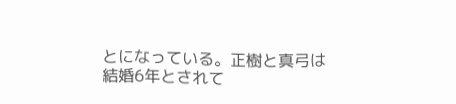とになっている。正樹と真弓は結婚6年とされて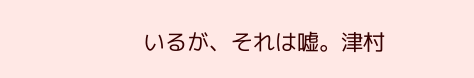いるが、それは嘘。津村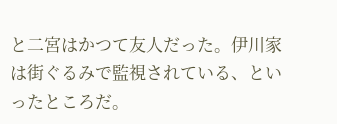と二宮はかつて友人だった。伊川家は街ぐるみで監視されている、といったところだ。